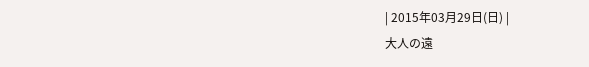| 2015年03月29日(日) |
大人の遠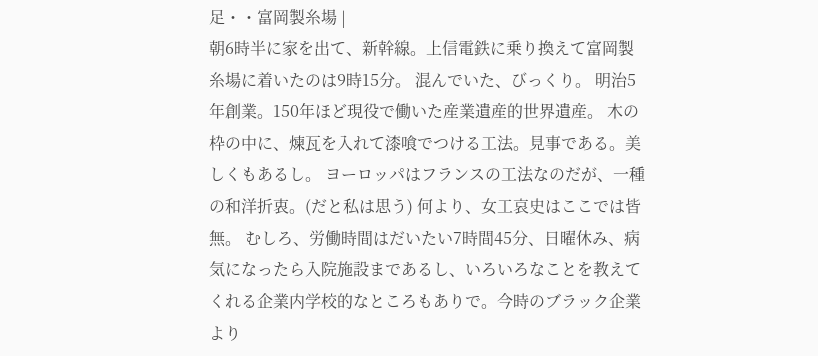足・・富岡製糸場 |
朝6時半に家を出て、新幹線。上信電鉄に乗り換えて富岡製糸場に着いたのは9時15分。 混んでいた、びっくり。 明治5年創業。150年ほど現役で働いた産業遺産的世界遺産。 木の枠の中に、煉瓦を入れて漆喰でつける工法。見事である。美しくもあるし。 ヨーロッパはフランスの工法なのだが、一種の和洋折衷。(だと私は思う) 何より、女工哀史はここでは皆無。 むしろ、労働時間はだいたい7時間45分、日曜休み、病気になったら入院施設まであるし、いろいろなことを教えてくれる企業内学校的なところもありで。今時のブラック企業より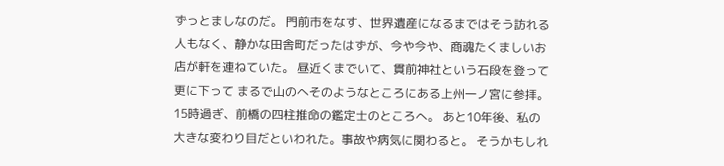ずっとましなのだ。 門前市をなす、世界遺産になるまではそう訪れる人もなく、静かな田舎町だったはずが、今や今や、商魂たくましいお店が軒を連ねていた。 昼近くまでいて、貫前神社という石段を登って更に下って まるで山のへそのようなところにある上州一ノ宮に参拝。 15時過ぎ、前橋の四柱推命の鑑定士のところへ。 あと10年後、私の大きな変わり目だといわれた。事故や病気に関わると。 そうかもしれ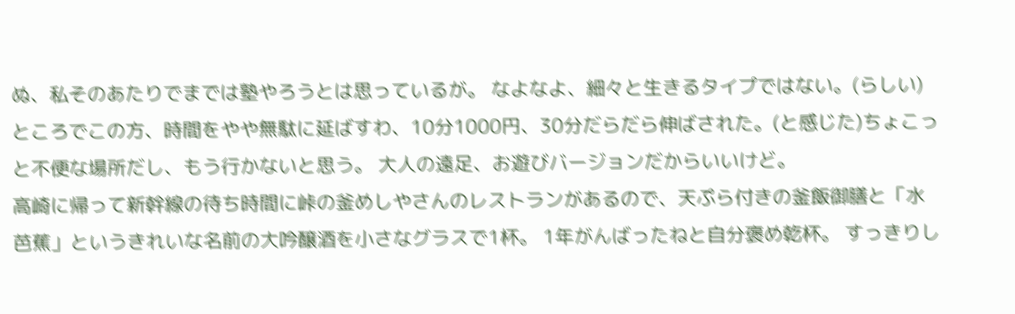ぬ、私そのあたりでまでは塾やろうとは思っているが。 なよなよ、細々と生きるタイプではない。(らしい) ところでこの方、時間をやや無駄に延ばすわ、10分1000円、30分だらだら伸ばされた。(と感じた)ちょこっと不便な場所だし、もう行かないと思う。 大人の遠足、お遊びバージョンだからいいけど。
高崎に帰って新幹線の待ち時間に峠の釜めしやさんのレストランがあるので、天ぷら付きの釜飯御膳と「水芭蕉」というきれいな名前の大吟醸酒を小さなグラスで1杯。 1年がんばったねと自分褒め乾杯。 すっきりし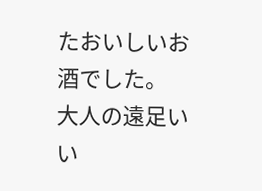たおいしいお酒でした。
大人の遠足いい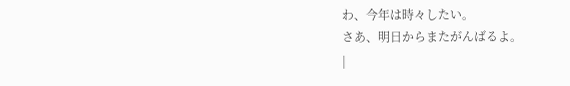わ、今年は時々したい。
さあ、明日からまたがんばるよ。
|